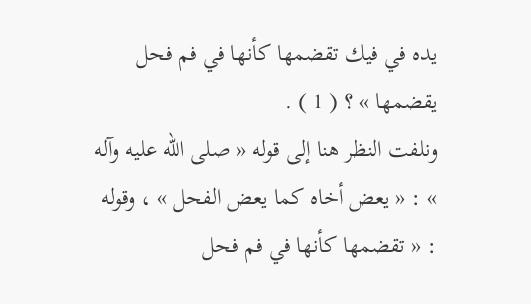يده في فيك تقضمها كأنها في فم فحل يقضمها » ؟ ( 1 ) .
ونلفت النظر هنا إلى قوله « صلى الله عليه وآله » : « يعض أخاه كما يعض الفحل » ، وقوله : « تقضمها كأنها في فم فحل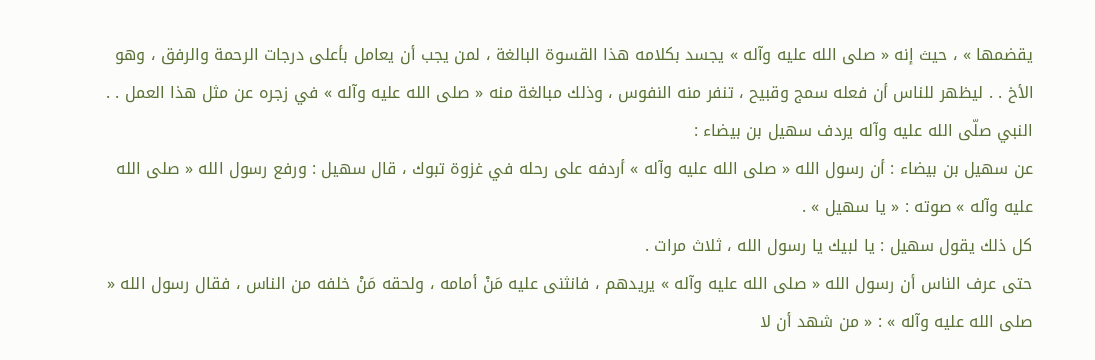يقضمها » ، حيث إنه « صلى الله عليه وآله » يجسد بكلامه هذا القسوة البالغة ، لمن يجب أن يعامل بأعلى درجات الرحمة والرفق ، وهو الأخ . . ليظهر للناس أن فعله سمج وقبيح ، تنفر منه النفوس ، وذلك مبالغة منه « صلى الله عليه وآله » في زجره عن مثل هذا العمل . .
النبي صلّى الله عليه وآله يردف سهيل بن بيضاء :
عن سهيل بن بيضاء : أن رسول الله « صلى الله عليه وآله » أردفه على رحله في غزوة تبوك ، قال سهيل : ورفع رسول الله « صلى الله عليه وآله » صوته : « يا سهيل » .
كل ذلك يقول سهيل : يا لبيك يا رسول الله ، ثلاث مرات .
حتى عرف الناس أن رسول الله « صلى الله عليه وآله » يريدهم ، فانثنى عليه مَنْ أمامه ، ولحقه مَنْ خلفه من الناس ، فقال رسول الله « صلى الله عليه وآله » : « من شهد أن لا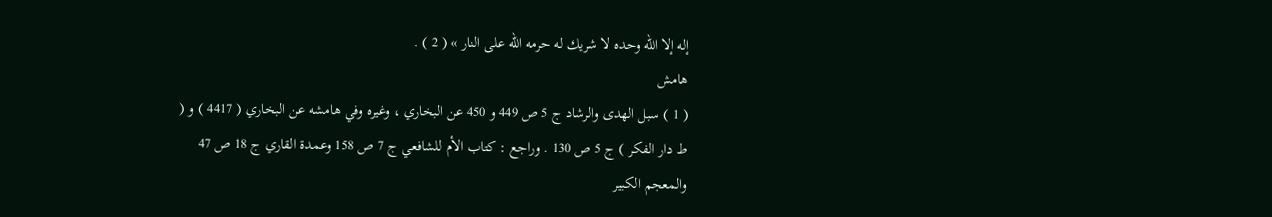إله إلا الله وحده لا شريك له حرمه الله على النار » ( 2 ) .
هامش
( 1 ) سبل الهدى والرشاد ج 5 ص 449 و 450 عن البخاري ، وغيره وفي هامشه عن البخاري ( 4417 ) و ( ط دار الفكر ) ج 5 ص 130 . وراجع : كتاب الأم للشافعي ج 7 ص 158 وعمدة القاري ج 18 ص 47 والمعجم الكبير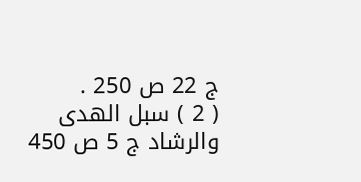ج 22 ص 250 .
( 2 ) سبل الهدى والرشاد ج 5 ص 450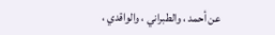عن أحمد ، والطبراني ، والواقدي ،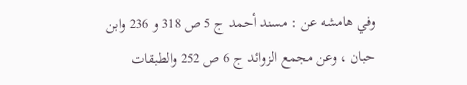وفي هامشه عن : مسند أحمد ج 5 ص 318 و 236 وابن حبان ، وعن مجمع الزوائد ج 6 ص 252 والطبقات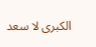الكبرى لا سعد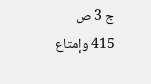ج 3 ص 415 وإمتاع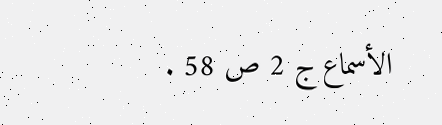الأسماع ج 2 ص 58 .